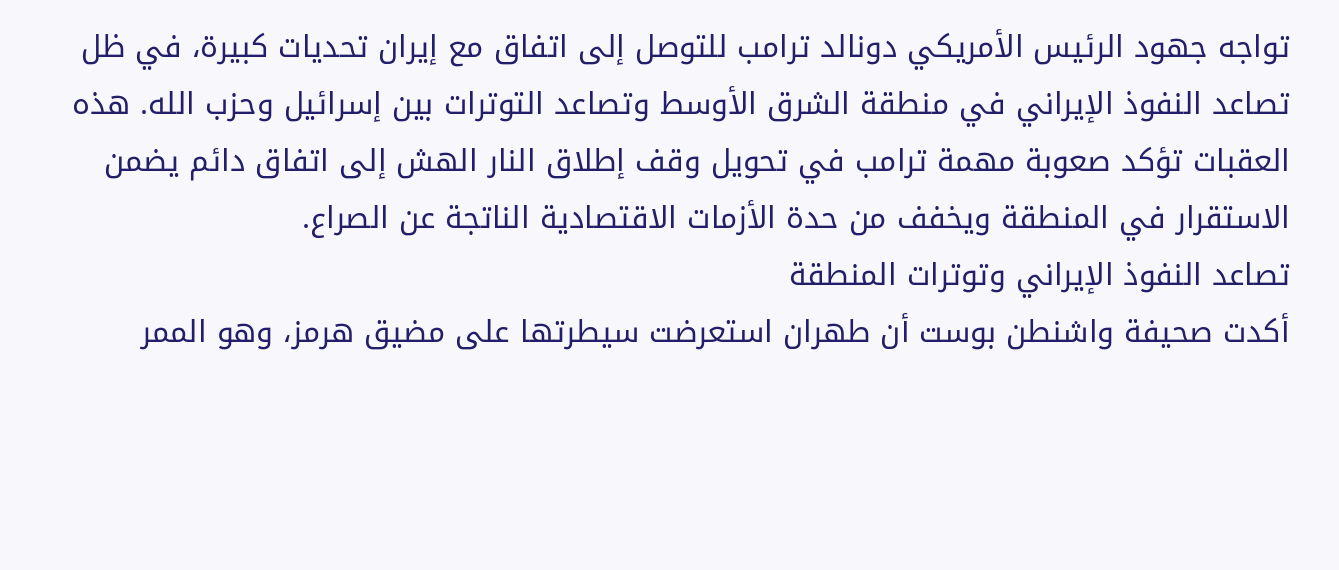تواجه جهود الرئيس الأمريكي دونالد ترامب للتوصل إلى اتفاق مع إيران تحديات كبيرة، في ظل تصاعد النفوذ الإيراني في منطقة الشرق الأوسط وتصاعد التوترات بين إسرائيل وحزب الله. هذه العقبات تؤكد صعوبة مهمة ترامب في تحويل وقف إطلاق النار الهش إلى اتفاق دائم يضمن الاستقرار في المنطقة ويخفف من حدة الأزمات الاقتصادية الناتجة عن الصراع.
تصاعد النفوذ الإيراني وتوترات المنطقة
أكدت صحيفة واشنطن بوست أن طهران استعرضت سيطرتها على مضيق هرمز، وهو الممر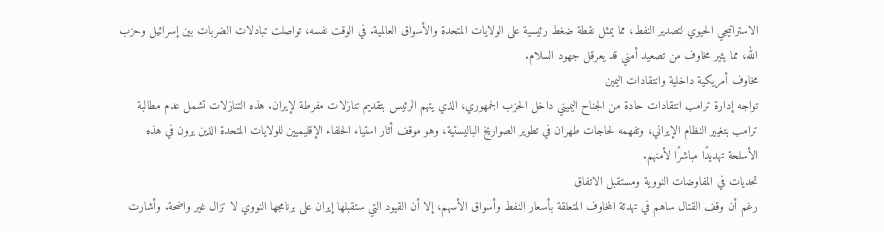الاستراتيجي الحيوي لتصدير النفط، مما يمثل نقطة ضغط رئيسية على الولايات المتحدة والأسواق العالمية. في الوقت نفسه، تواصلت تبادلات الضربات بين إسرائيل وحزب الله، مما يثير مخاوف من تصعيد أمني قد يعرقل جهود السلام.
مخاوف أمريكية داخلية وانتقادات اليمين
تواجه إدارة ترامب انتقادات حادة من الجناح اليميني داخل الحزب الجمهوري، الذي يتهم الرئيس بتقديم تنازلات مفرطة لإيران. هذه التنازلات تشمل عدم مطالبة ترامب بتغيير النظام الإيراني، وتفهمه لحاجات طهران في تطوير الصواريخ الباليستية، وهو موقف أثار استياء الحلفاء الإقليميين للولايات المتحدة الذين يرون في هذه الأسلحة تهديدًا مباشرًا لأمنهم.
تحديات في المفاوضات النووية ومستقبل الاتفاق
رغم أن وقف القتال ساهم في تهدئة المخاوف المتعلقة بأسعار النفط وأسواق الأسهم، إلا أن القيود التي ستقبلها إيران على برنامجها النووي لا تزال غير واضحة. وأشارت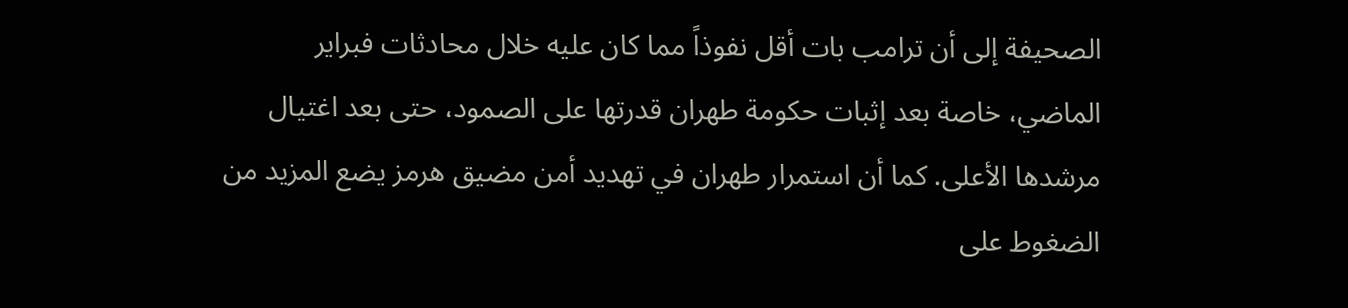الصحيفة إلى أن ترامب بات أقل نفوذاً مما كان عليه خلال محادثات فبراير الماضي، خاصة بعد إثبات حكومة طهران قدرتها على الصمود، حتى بعد اغتيال مرشدها الأعلى. كما أن استمرار طهران في تهديد أمن مضيق هرمز يضع المزيد من الضغوط على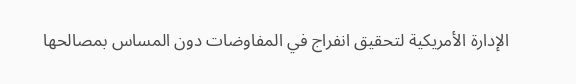الإدارة الأمريكية لتحقيق انفراج في المفاوضات دون المساس بمصالحها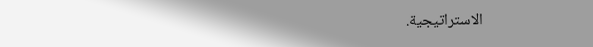الاستراتيجية.